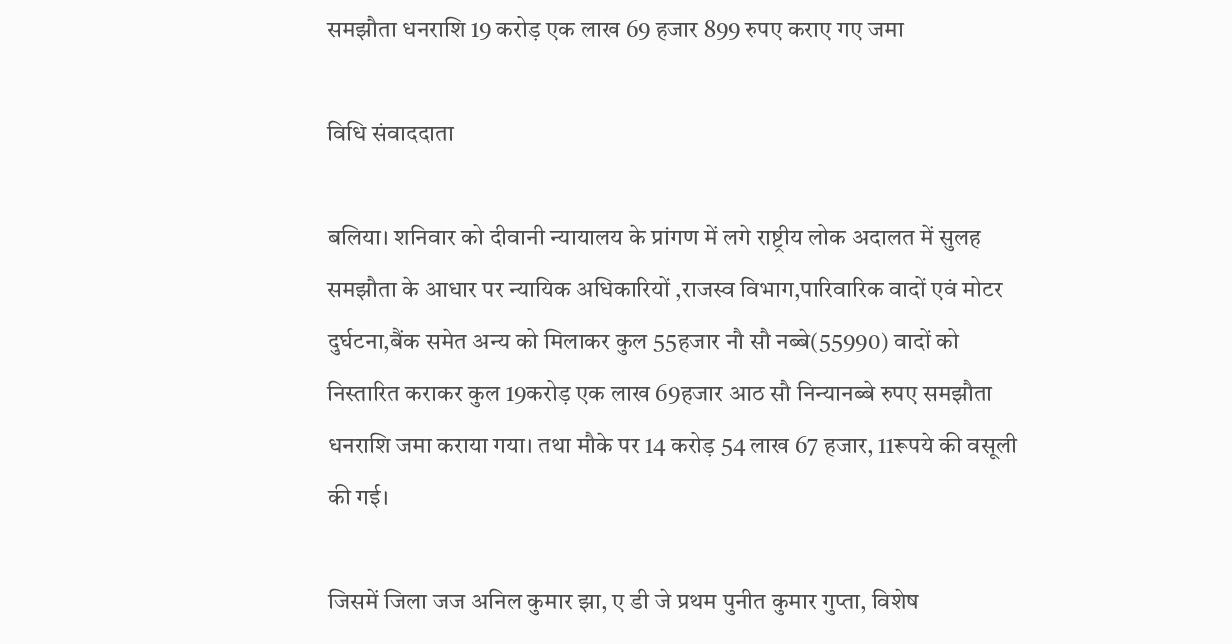समझौता धनराशि 19 करोड़ एक लाख 69 हजार 899 रुपए कराए गए जमा

विधि संवाददाता

बलिया। शनिवार को दीवानी न्यायालय के प्रांगण में लगे राष्ट्रीय लोक अदालत में सुलह समझौता के आधार पर न्यायिक अधिकारियों ,राजस्व विभाग,पारिवारिक वादों एवं मोटर दुर्घटना,बैंक समेत अन्य को मिलाकर कुल 55हजार नौ सौ नब्बे(55990) वादों को निस्तारित कराकर कुल 19करोड़ एक लाख 69हजार आठ सौ निन्यानब्बे रुपए समझौता धनराशि जमा कराया गया। तथा मौके पर 14 करोड़ 54 लाख 67 हजार, 11रूपये की वसूली की गई।

जिसमें जिला जज अनिल कुमार झा, ए डी जे प्रथम पुनीत कुमार गुप्ता, विशेष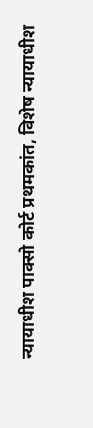न्यायाधीश पाक्सो कोर्ट प्रथमकांत, विशेष न्यायाधीश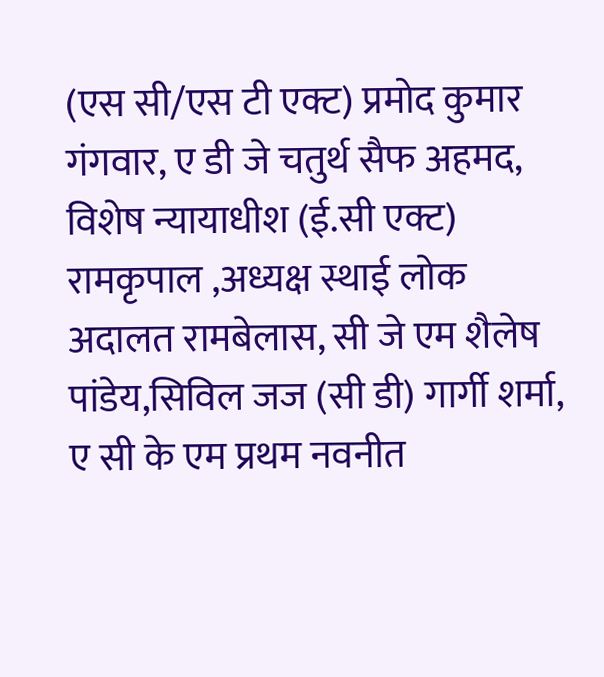(एस सी/एस टी एक्ट) प्रमोद कुमार गंगवार, ए डी जे चतुर्थ सैफ अहमद, विशेष न्यायाधीश (ई.सी एक्ट) रामकृपाल ,अध्यक्ष स्थाई लोक अदालत रामबेलास, सी जे एम शैलेष पांडेय,सिविल जज (सी डी) गार्गी शर्मा, ए सी के एम प्रथम नवनीत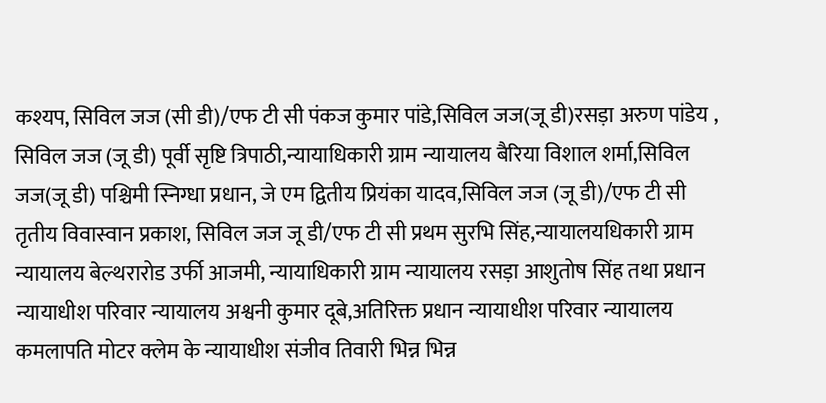कश्यप, सिविल जज (सी डी)/एफ टी सी पंकज कुमार पांडे,सिविल जज(जू डी)रसड़ा अरुण पांडेय , सिविल जज (जू डी) पूर्वी सृष्टि त्रिपाठी,न्यायाधिकारी ग्राम न्यायालय बैरिया विशाल शर्मा,सिविल जज(जू डी) पश्चिमी स्निग्धा प्रधान, जे एम द्वितीय प्रियंका यादव,सिविल जज (जू डी)/एफ टी सी तृतीय विवास्वान प्रकाश, सिविल जज जू डी/एफ टी सी प्रथम सुरभि सिंह,न्यायालयधिकारी ग्राम न्यायालय बेल्थरारोड उर्फी आजमी, न्यायाधिकारी ग्राम न्यायालय रसड़ा आशुतोष सिंह तथा प्रधान न्यायाधीश परिवार न्यायालय अश्वनी कुमार दूबे,अतिरिक्त प्रधान न्यायाधीश परिवार न्यायालय कमलापति मोटर क्लेम के न्यायाधीश संजीव तिवारी भिन्न भिन्न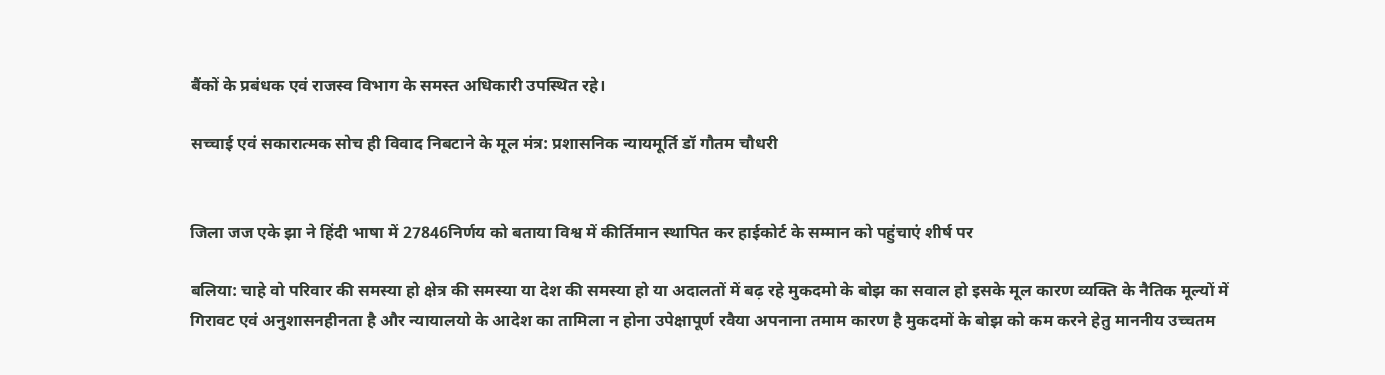बैंकों के प्रबंधक एवं राजस्व विभाग के समस्त अधिकारी उपस्थित रहे।

सच्चाई एवं सकारात्मक सोच ही विवाद निबटाने के मूल मंत्र: प्रशासनिक न्यायमूर्ति डॉ गौतम चौधरी


जिला जज एके झा ने हिंदी भाषा में 27846निर्णय को बताया विश्व में कीर्तिमान स्थापित कर हाईकोर्ट के सम्मान को पहुंचाएं शीर्ष पर

बलिया: चाहे वो परिवार की समस्या हो क्षेत्र की समस्या या देश की समस्या हो या अदालतों में बढ़ रहे मुकदमो के बोझ का सवाल हो इसके मूल कारण व्यक्ति के नैतिक मूल्यों में गिरावट एवं अनुशासनहीनता है और न्यायालयो के आदेश का तामिला न होना उपेक्षापूर्ण रवैया अपनाना तमाम कारण है मुकदमों के बोझ को कम करने हेतु माननीय उच्चतम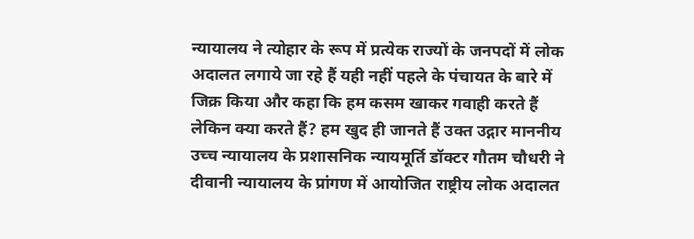न्यायालय ने त्योहार के रूप में प्रत्येक राज्यों के जनपदों में लोक अदालत लगाये जा रहे हैं यही नहीं पहले के पंचायत के बारे में जिक्र किया और कहा कि हम कसम खाकर गवाही करते हैं लेकिन क्या करते हैं? हम खुद ही जानते हैं उक्त उद्गार माननीय उच्च न्यायालय के प्रशासनिक न्यायमूर्ति डॉक्टर गौतम चौधरी ने दीवानी न्यायालय के प्रांगण में आयोजित राष्ट्रीय लोक अदालत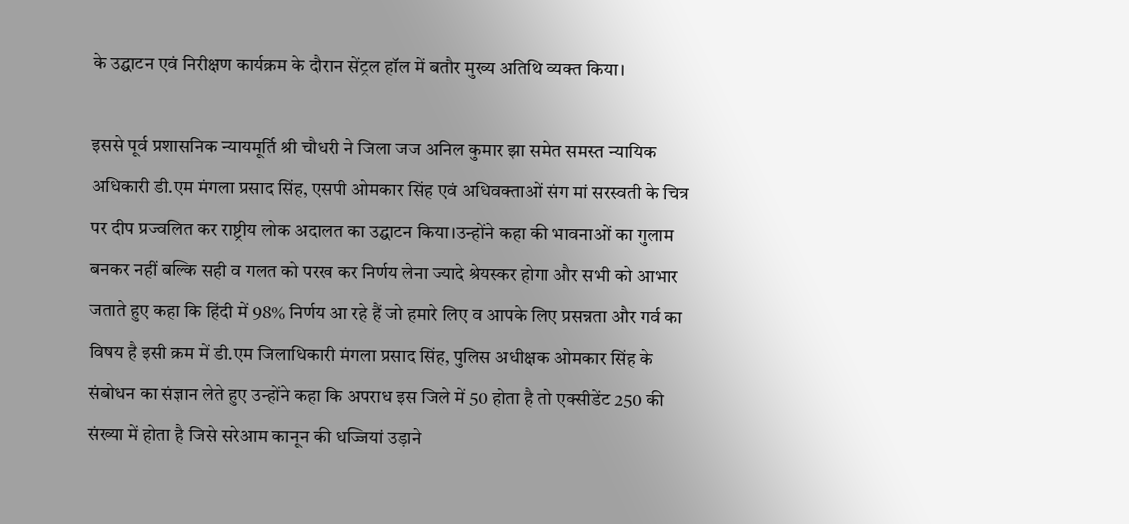के उद्घाटन एवं निरीक्षण कार्यक्रम के दौरान सेंट्रल हॉल में बतौर मुख्य अतिथि व्यक्त किया।

इससे पूर्व प्रशासनिक न्यायमूर्ति श्री चौधरी ने जिला जज अनिल कुमार झा समेत समस्त न्यायिक अधिकारी डी.एम मंगला प्रसाद सिंह, एसपी ओमकार सिंह एवं अधिवक्ताओं संग मां सरस्वती के चित्र पर दीप प्रज्वलित कर राष्ट्रीय लोक अदालत का उद्घाटन किया।उन्होंने कहा की भावनाओं का गुलाम बनकर नहीं बल्कि सही व गलत को परख कर निर्णय लेना ज्यादे श्रेयस्कर होगा और सभी को आभार जताते हुए कहा कि हिंदी में 98% निर्णय आ रहे हैं जो हमारे लिए व आपके लिए प्रसन्नता और गर्व का विषय है इसी क्रम में डी.एम जिलाधिकारी मंगला प्रसाद सिंह, पुलिस अधीक्षक ओमकार सिंह के संबोधन का संज्ञान लेते हुए उन्होंने कहा कि अपराध इस जिले में 50 होता है तो एक्सीडेंट 250 की संख्या में होता है जिसे सरेआम कानून की धज्जियां उड़ाने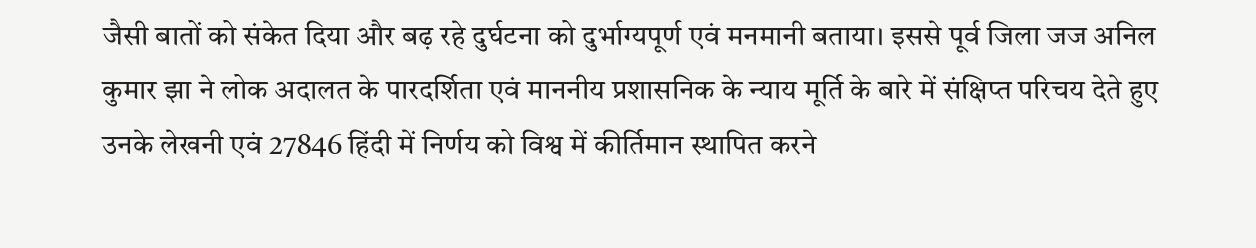जैसी बातों को संकेत दिया और बढ़ रहे दुर्घटना को दुर्भाग्यपूर्ण एवं मनमानी बताया। इससे पूर्व जिला जज अनिल कुमार झा ने लोक अदालत के पारदर्शिता एवं माननीय प्रशासनिक के न्याय मूर्ति के बारे में संक्षिप्त परिचय देते हुए उनके लेखनी एवं 27846 हिंदी में निर्णय को विश्व में कीर्तिमान स्थापित करने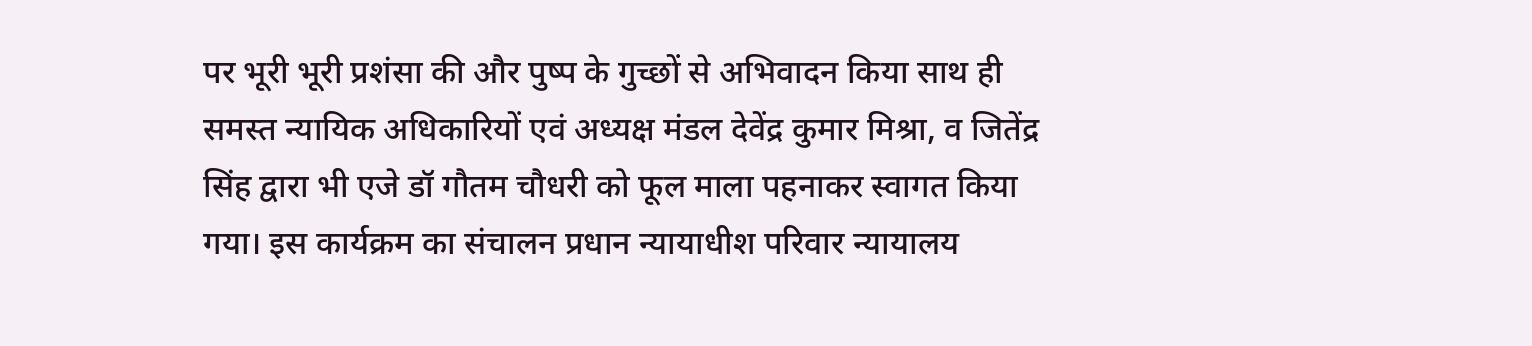पर भूरी भूरी प्रशंसा की और पुष्प के गुच्छों से अभिवादन किया साथ ही समस्त न्यायिक अधिकारियों एवं अध्यक्ष मंडल देवेंद्र कुमार मिश्रा, व जितेंद्र सिंह द्वारा भी एजे डॉ गौतम चौधरी को फूल माला पहनाकर स्वागत किया गया। इस कार्यक्रम का संचालन प्रधान न्यायाधीश परिवार न्यायालय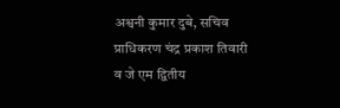अश्वनी कुमार दुबे, सचिव प्राधिकरण चंद्र प्रकाश तिवारी व जे एम द्वितीय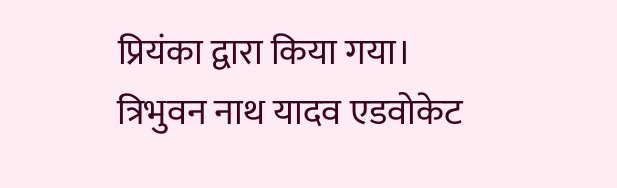प्रियंका द्वारा किया गया।
त्रिभुवन नाथ यादव एडवोकेट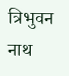त्रिभुवन नाथ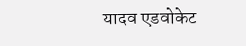यादव एडवोकेट